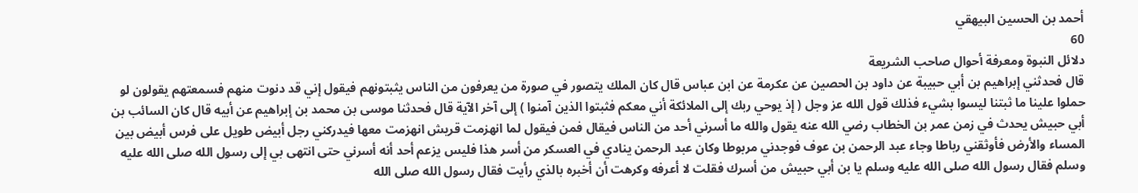أحمد بن الحسين البيهقي
60
دلائل النبوة ومعرفة أحوال صاحب الشريعة
قال فحدثني إبراهيم بن أبي حبيبة عن داود بن الحصين عن عكرمة عن ابن عباس قال كان الملك يتصور في صورة من يعرفون من الناس يثبتونهم فيقول إني قد دنوت منهم فسمعتهم يقولون لو حملوا علينا ما ثبتنا ليسوا بشيء فذلك قول الله عز وجل ( إذ يوحي ربك إلى الملائكة أني معكم فثبتوا الذين آمنوا ) إلى آخر الآية قال فحدثنا موسى بن محمد بن إبراهيم عن أبيه قال كان السائب بن أبي حبيش يحدث في زمن عمر بن الخطاب رضي الله عنه يقول والله ما أسرني أحد من الناس فيقال فمن فيقول لما انهزمت قريش انهزمت معها فيدركني رجل أبيض طويل على فرس أبيض بين المساء والأرض فأوثقني رباطا وجاء عبد الرحمن بن عوف فوجدني مربوطا وكان عبد الرحمن ينادي في العسكر من أسر هذا فليس يزعم أحد أنه أسرني حتى انتهى بي إلى رسول الله صلى الله عليه وسلم فقال رسول الله صلى الله عليه وسلم يا بن أبي حبيش من أسرك فقلت لا أعرفه وكرهت أن أخبره بالذي رأيت فقال رسول الله صلى الله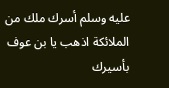عليه وسلم أسرك ملك من الملائكة اذهب يا بن عوف بأسيرك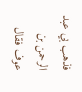فذهب بي عبد الرحمن بن عوف فقال